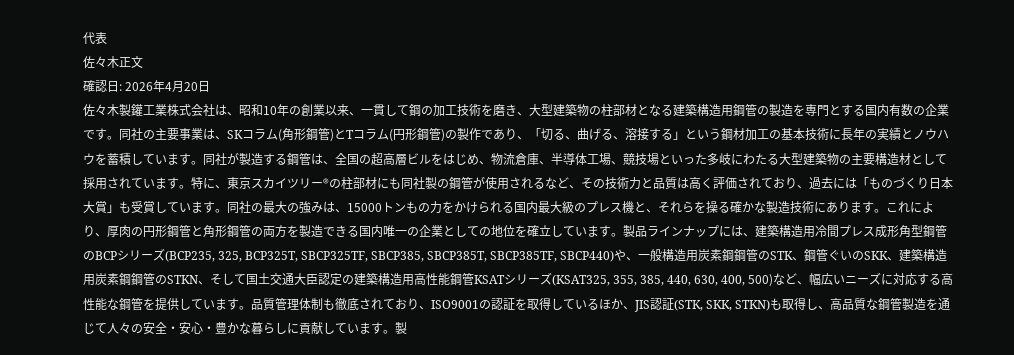代表
佐々木正文
確認日: 2026年4月20日
佐々木製鑵工業株式会社は、昭和10年の創業以来、一貫して鋼の加工技術を磨き、大型建築物の柱部材となる建築構造用鋼管の製造を専門とする国内有数の企業です。同社の主要事業は、SKコラム(角形鋼管)とTコラム(円形鋼管)の製作であり、「切る、曲げる、溶接する」という鋼材加工の基本技術に長年の実績とノウハウを蓄積しています。同社が製造する鋼管は、全国の超高層ビルをはじめ、物流倉庫、半導体工場、競技場といった多岐にわたる大型建築物の主要構造材として採用されています。特に、東京スカイツリー®の柱部材にも同社製の鋼管が使用されるなど、その技術力と品質は高く評価されており、過去には「ものづくり日本大賞」も受賞しています。同社の最大の強みは、15000トンもの力をかけられる国内最大級のプレス機と、それらを操る確かな製造技術にあります。これにより、厚肉の円形鋼管と角形鋼管の両方を製造できる国内唯一の企業としての地位を確立しています。製品ラインナップには、建築構造用冷間プレス成形角型鋼管のBCPシリーズ(BCP235, 325, BCP325T, SBCP325TF, SBCP385, SBCP385T, SBCP385TF, SBCP440)や、一般構造用炭素鋼鋼管のSTK、鋼管ぐいのSKK、建築構造用炭素鋼鋼管のSTKN、そして国土交通大臣認定の建築構造用高性能鋼管KSATシリーズ(KSAT325, 355, 385, 440, 630, 400, 500)など、幅広いニーズに対応する高性能な鋼管を提供しています。品質管理体制も徹底されており、ISO9001の認証を取得しているほか、JIS認証(STK, SKK, STKN)も取得し、高品質な鋼管製造を通じて人々の安全・安心・豊かな暮らしに貢献しています。製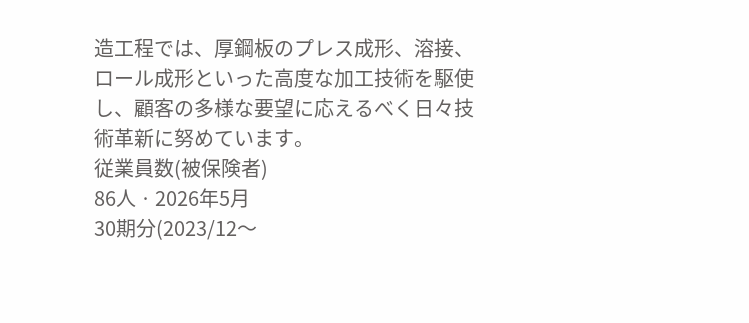造工程では、厚鋼板のプレス成形、溶接、ロール成形といった高度な加工技術を駆使し、顧客の多様な要望に応えるべく日々技術革新に努めています。
従業員数(被保険者)
86人 · 2026年5月
30期分(2023/12〜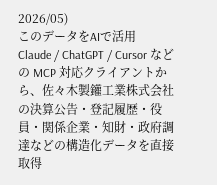2026/05)
このデータをAIで活用
Claude / ChatGPT / Cursor などの MCP 対応クライアントから、佐々木製鑵工業株式会社の決算公告・登記履歴・役員・関係企業・知財・政府調達などの構造化データを直接取得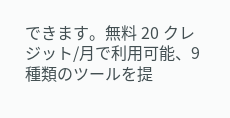できます。無料 20 クレジット/月で利用可能、9 種類のツールを提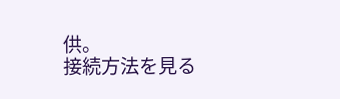供。
接続方法を見る